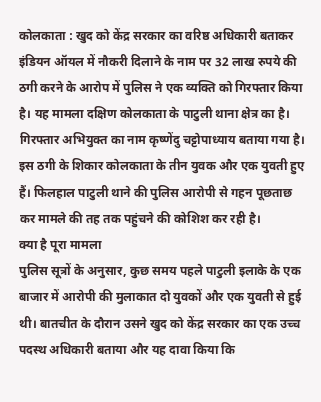कोलकाता : खुद को केंद्र सरकार का वरिष्ठ अधिकारी बताकर इंडियन ऑयल में नौकरी दिलाने के नाम पर 32 लाख रुपये की ठगी करने के आरोप में पुलिस ने एक व्यक्ति को गिरफ्तार किया है। यह मामला दक्षिण कोलकाता के पाटुली थाना क्षेत्र का है। गिरफ्तार अभियुक्त का नाम कृष्णेंदु चट्टोपाध्याय बताया गया है। इस ठगी के शिकार कोलकाता के तीन युवक और एक युवती हुए हैं। फिलहाल पाटुली थाने की पुलिस आरोपी से गहन पूछताछ कर मामले की तह तक पहुंचने की कोशिश कर रही है।
क्या है पूरा मामला
पुलिस सूत्रों के अनुसार, कुछ समय पहले पाटुली इलाके के एक बाजार में आरोपी की मुलाकात दो युवकों और एक युवती से हुई थी। बातचीत के दौरान उसने खुद को केंद्र सरकार का एक उच्च पदस्थ अधिकारी बताया और यह दावा किया कि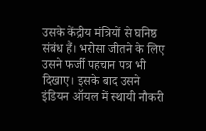उसके केंद्रीय मंत्रियों से घनिष्ठ संबंध हैं। भरोसा जीतने के लिए उसने फर्जी पहचान पत्र भी दिखाए। इसके बाद उसने इंडियन ऑयल में स्थायी नौकरी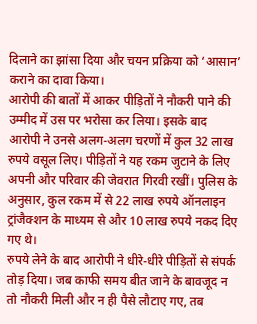दिलाने का झांसा दिया और चयन प्रक्रिया को ‘आसान’ कराने का दावा किया।
आरोपी की बातों में आकर पीड़ितों ने नौकरी पाने की उम्मीद में उस पर भरोसा कर लिया। इसके बाद आरोपी ने उनसे अलग-अलग चरणों में कुल 32 लाख रुपये वसूल लिए। पीड़ितों ने यह रकम जुटाने के लिए अपनी और परिवार की जेवरात गिरवी रखीं। पुलिस के अनुसार, कुल रकम में से 22 लाख रुपये ऑनलाइन ट्रांजैक्शन के माध्यम से और 10 लाख रुपये नकद दिए गए थे।
रुपये लेने के बाद आरोपी ने धीरे-धीरे पीड़ितों से संपर्क तोड़ दिया। जब काफी समय बीत जाने के बावजूद न तो नौकरी मिली और न ही पैसे लौटाए गए, तब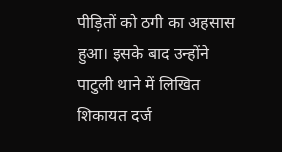पीड़ितों को ठगी का अहसास हुआ। इसके बाद उन्होंने पाटुली थाने में लिखित शिकायत दर्ज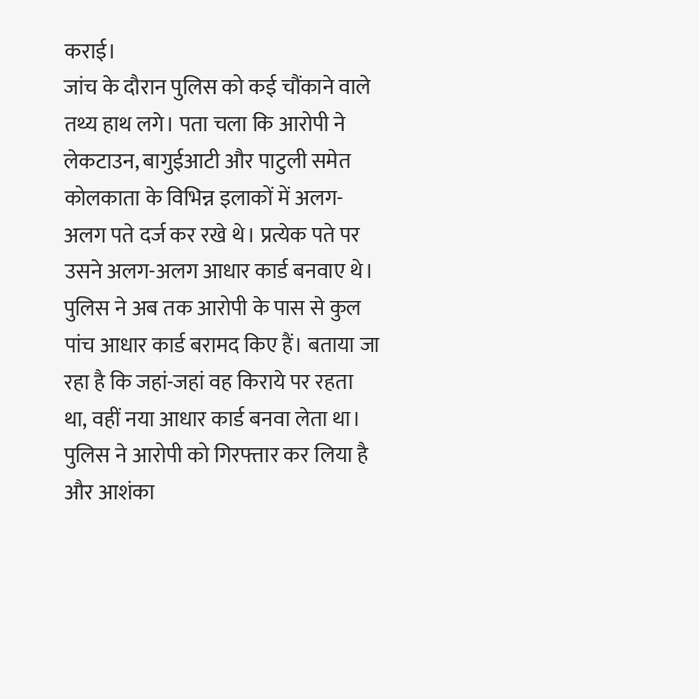कराई।
जांच के दौरान पुलिस को कई चौंकाने वाले तथ्य हाथ लगे। पता चला कि आरोपी ने लेकटाउन, बागुईआटी और पाटुली समेत कोलकाता के विभिन्न इलाकों में अलग-अलग पते दर्ज कर रखे थे। प्रत्येक पते पर उसने अलग-अलग आधार कार्ड बनवाए थे। पुलिस ने अब तक आरोपी के पास से कुल पांच आधार कार्ड बरामद किए हैं। बताया जा रहा है कि जहां-जहां वह किराये पर रहता था, वहीं नया आधार कार्ड बनवा लेता था।
पुलिस ने आरोपी को गिरफ्तार कर लिया है और आशंका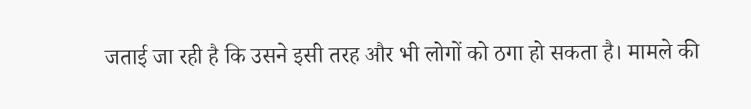जताई जा रही है कि उसने इसी तरह और भी लोगों को ठगा हो सकता है। मामले की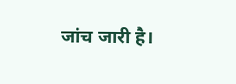जांच जारी है।